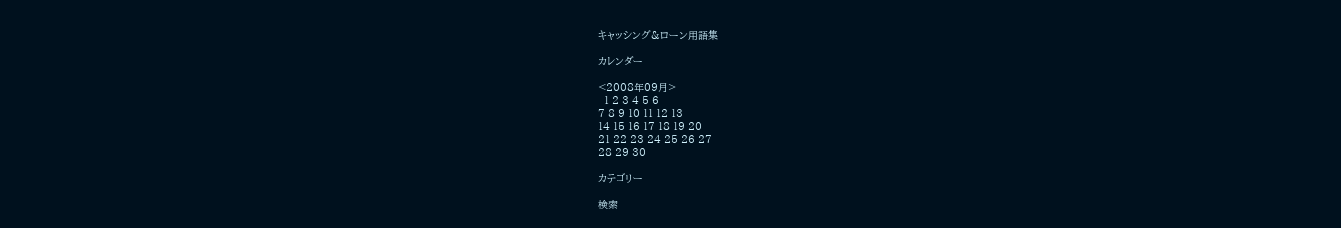キャッシング&ローン用語集

カレンダー

<2008年09月>
  1 2 3 4 5 6
7 8 9 10 11 12 13
14 15 16 17 18 19 20
21 22 23 24 25 26 27
28 29 30

カテゴリー

検索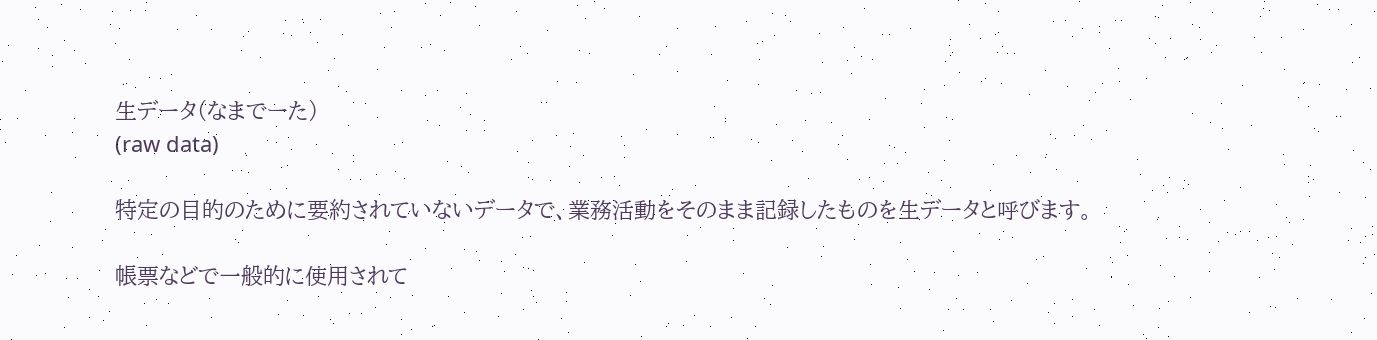生データ(なまでーた)
(raw data)

特定の目的のために要約されていないデータで、業務活動をそのまま記録したものを生データと呼びます。

帳票などで一般的に使用されて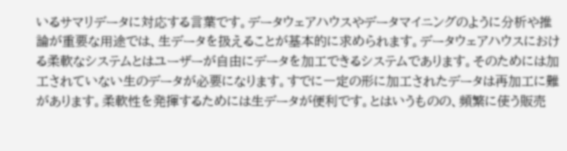いるサマリデータに対応する言葉です。データウェアハウスやデータマイニングのように分析や推論が重要な用途では、生データを扱えることが基本的に求められます。データウェアハウスにおける柔軟なシステムとはユーザーが自由にデータを加工できるシステムであります。そのためには加工されていない生のデータが必要になります。すでに一定の形に加工されたデータは再加工に難があります。柔軟性を発揮するためには生データが便利です。とはいうものの、頻繁に使う販売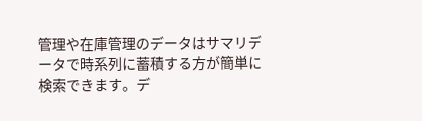管理や在庫管理のデータはサマリデータで時系列に蓄積する方が簡単に検索できます。デ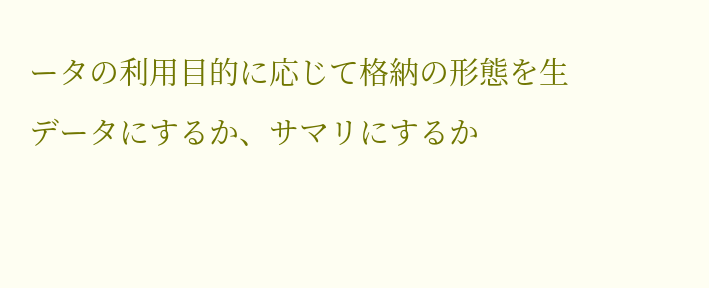ータの利用目的に応じて格納の形態を生データにするか、サマリにするか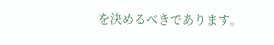を決めるべきであります。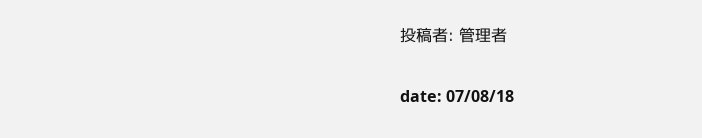投稿者: 管理者

date: 07/08/18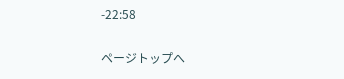-22:58

ページトップへ